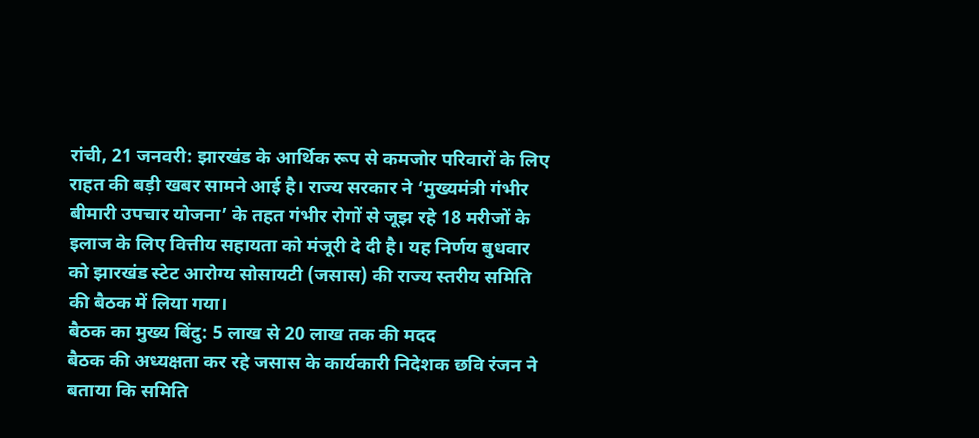रांची, 21 जनवरी: झारखंड के आर्थिक रूप से कमजोर परिवारों के लिए राहत की बड़ी खबर सामने आई है। राज्य सरकार ने ‘मुख्यमंत्री गंभीर बीमारी उपचार योजना’ के तहत गंभीर रोगों से जूझ रहे 18 मरीजों के इलाज के लिए वित्तीय सहायता को मंजूरी दे दी है। यह निर्णय बुधवार को झारखंड स्टेट आरोग्य सोसायटी (जसास) की राज्य स्तरीय समिति की बैठक में लिया गया।
बैठक का मुख्य बिंदु: 5 लाख से 20 लाख तक की मदद
बैठक की अध्यक्षता कर रहे जसास के कार्यकारी निदेशक छवि रंजन ने बताया कि समिति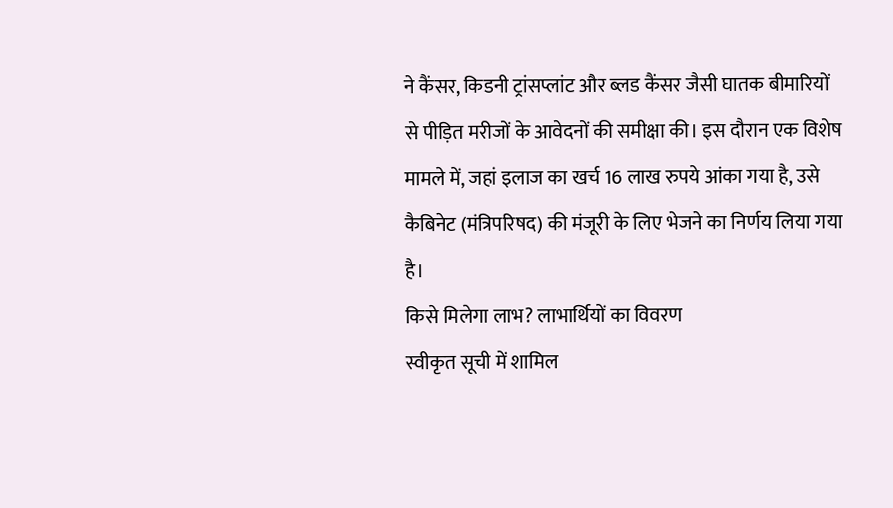ने कैंसर, किडनी ट्रांसप्लांट और ब्लड कैंसर जैसी घातक बीमारियों से पीड़ित मरीजों के आवेदनों की समीक्षा की। इस दौरान एक विशेष मामले में, जहां इलाज का खर्च 16 लाख रुपये आंका गया है, उसे कैबिनेट (मंत्रिपरिषद) की मंजूरी के लिए भेजने का निर्णय लिया गया है।
किसे मिलेगा लाभ? लाभार्थियों का विवरण
स्वीकृत सूची में शामिल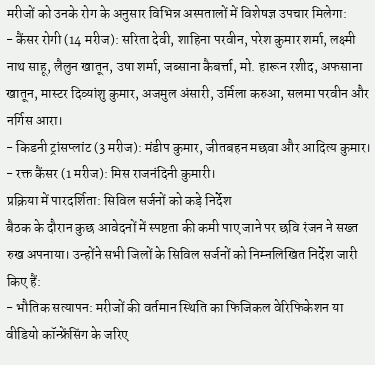मरीजों को उनके रोग के अनुसार विभिन्न अस्पतालों में विशेषज्ञ उपचार मिलेगा:
- कैंसर रोगी (14 मरीज): सरिता देवी, शाहिना परवीन, परेश कुमार शर्मा, लक्ष्मी नाथ साहू, लैलुन खातून, उषा शर्मा, जब्साना कैबर्त्ता, मो. हारून रशीद, अफसाना खातून, मास्टर दिव्यांशु कुमार, अजमुल अंसारी, उर्मिला करुआ, सलमा परवीन और नर्गिस आरा।
- किडनी ट्रांसप्लांट (3 मरीज): मंडीप कुमार, जीतबहन मछवा और आदित्य कुमार।
- रक्त कैंसर (1 मरीज): मिस राजनंदिनी कुमारी।
प्रक्रिया में पारदर्शिता: सिविल सर्जनों को कड़े निर्देश
बैठक के दौरान कुछ आवेदनों में स्पष्टता की कमी पाए जाने पर छवि रंजन ने सख्त रुख अपनाया। उन्होंने सभी जिलों के सिविल सर्जनों को निम्नलिखित निर्देश जारी किए हैं:
- भौतिक सत्यापन: मरीजों की वर्तमान स्थिति का फिजिकल वेरिफिकेशन या वीडियो कॉन्फ्रेंसिंग के जरिए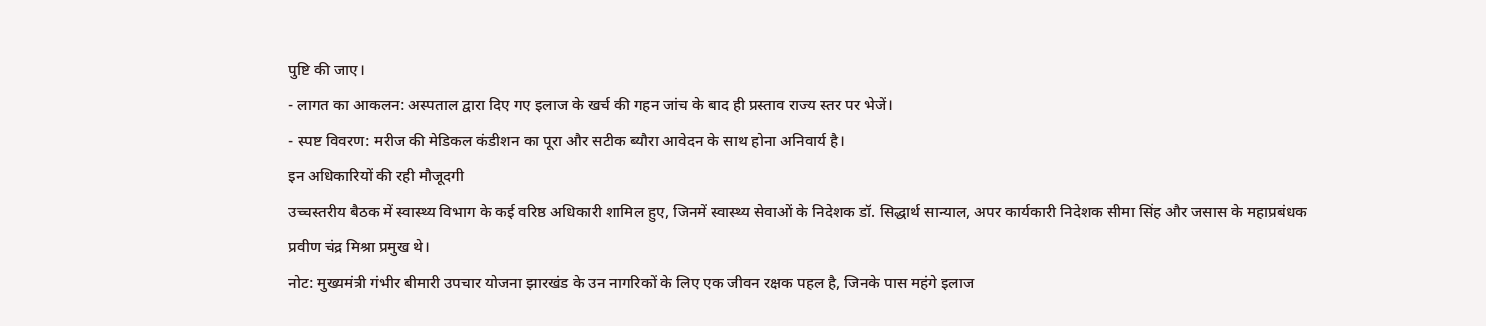पुष्टि की जाए।
- लागत का आकलन: अस्पताल द्वारा दिए गए इलाज के खर्च की गहन जांच के बाद ही प्रस्ताव राज्य स्तर पर भेजें।
- स्पष्ट विवरण: मरीज की मेडिकल कंडीशन का पूरा और सटीक ब्यौरा आवेदन के साथ होना अनिवार्य है।
इन अधिकारियों की रही मौजूदगी
उच्चस्तरीय बैठक में स्वास्थ्य विभाग के कई वरिष्ठ अधिकारी शामिल हुए, जिनमें स्वास्थ्य सेवाओं के निदेशक डॉ. सिद्धार्थ सान्याल, अपर कार्यकारी निदेशक सीमा सिंह और जसास के महाप्रबंधक प्रवीण चंद्र मिश्रा प्रमुख थे।
नोट: मुख्यमंत्री गंभीर बीमारी उपचार योजना झारखंड के उन नागरिकों के लिए एक जीवन रक्षक पहल है, जिनके पास महंगे इलाज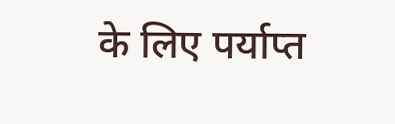के लिए पर्याप्त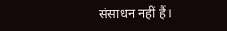संसाधन नहीं हैं।